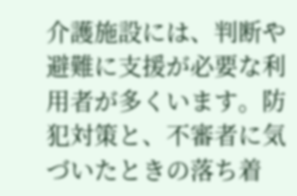介護施設には、判断や避難に支援が必要な利用者が多くいます。防犯対策と、不審者に気づいたときの落ち着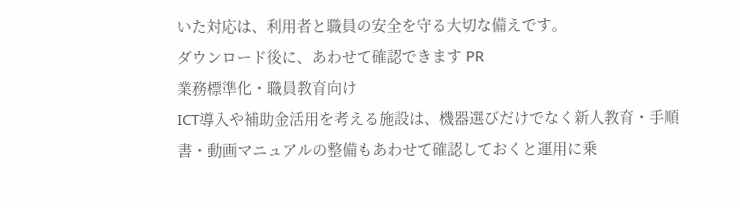いた対応は、利用者と職員の安全を守る大切な備えです。
ダウンロード後に、あわせて確認できます PR
業務標準化・職員教育向け
ICT導入や補助金活用を考える施設は、機器選びだけでなく新人教育・手順書・動画マニュアルの整備もあわせて確認しておくと運用に乗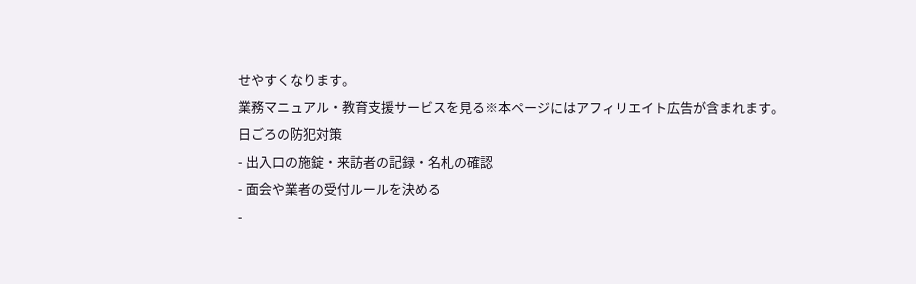せやすくなります。
業務マニュアル・教育支援サービスを見る※本ページにはアフィリエイト広告が含まれます。
日ごろの防犯対策
- 出入口の施錠・来訪者の記録・名札の確認
- 面会や業者の受付ルールを決める
-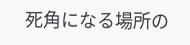死角になる場所の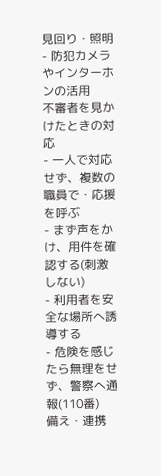見回り・照明
- 防犯カメラやインターホンの活用
不審者を見かけたときの対応
- 一人で対応せず、複数の職員で・応援を呼ぶ
- まず声をかけ、用件を確認する(刺激しない)
- 利用者を安全な場所へ誘導する
- 危険を感じたら無理をせず、警察へ通報(110番)
備え・連携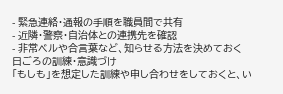- 緊急連絡・通報の手順を職員間で共有
- 近隣・警察・自治体との連携先を確認
- 非常ベルや合言葉など、知らせる方法を決めておく
日ごろの訓練・意識づけ
「もしも」を想定した訓練や申し合わせをしておくと、い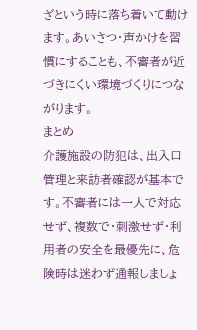ざという時に落ち着いて動けます。あいさつ・声かけを習慣にすることも、不審者が近づきにくい環境づくりにつながります。
まとめ
介護施設の防犯は、出入口管理と来訪者確認が基本です。不審者には一人で対応せず、複数で・刺激せず・利用者の安全を最優先に、危険時は迷わず通報しましょ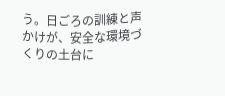う。日ごろの訓練と声かけが、安全な環境づくりの土台に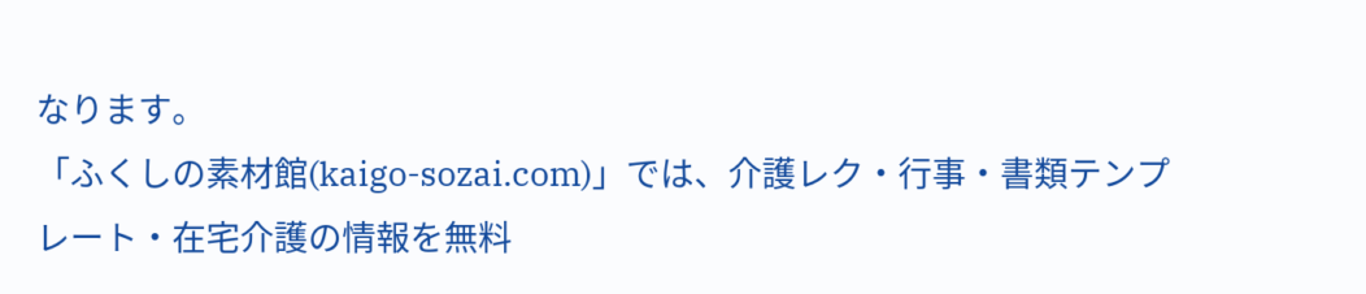なります。
「ふくしの素材館(kaigo-sozai.com)」では、介護レク・行事・書類テンプレート・在宅介護の情報を無料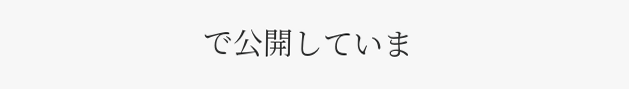で公開していま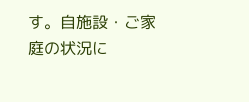す。自施設・ご家庭の状況に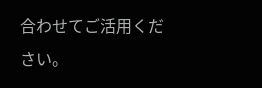合わせてご活用ください。